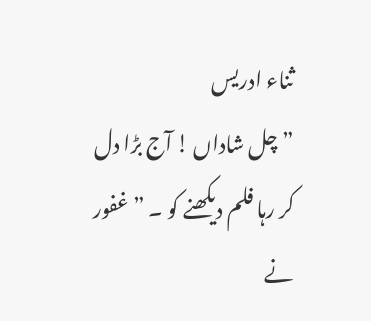ثناء ادریس
” چل شاداں ! آج بڑا دل کر رہا فلم دیکھنے کو ۔ ” غفور نے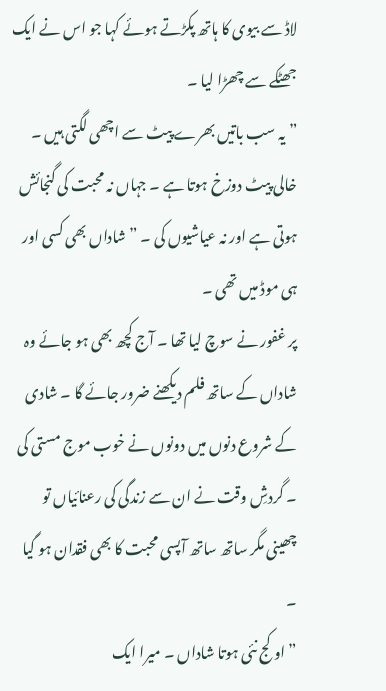لاڈ سے بیوی کا ہاتھ پکڑتے ہوئے کہا جو اس نے ایک جھٹکے سے چھڑا لیا ۔
” یہ سب باتیں بھرے پیٹ سے اچھی لگتی ہیں ۔ خالی پیٹ دوزخ ہوتا ہے ۔ جہاں نہ محبت کی گنجائش ہوتی ہے اور نہ عیاشیوں کی ۔ ” شاداں بھی کسی اور ہی موڈ میں تھی ۔
پر غفور نے سوچ لیا تھا ۔ آج کچھ بھی ہو جائے وہ شاداں کے ساتھ فلم دیکھنے ضرور جائے گا ۔ شادی کے شروع دنوں میں دونوں نے خوب موج مستی کی ۔ گردشِ وقت نے ان سے زندگی کی رعنائیاں تو چھینی مگر ساتھ ساتھ آپسی محبت کا بھی فقدان ہو گیا ۔
” او کج نئی ہوتا شاداں ۔ میرا ایک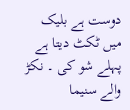دوست ہے بلیک میں ٹکٹ دیتا ہے پہلے شو کی ۔ نکڑ والے سنیما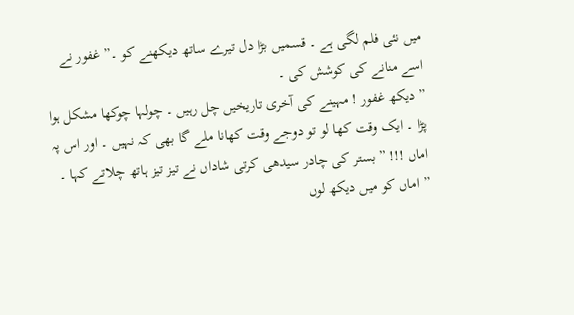میں نئی فلم لگی ہے ۔ قسمیں بڑا دل تیرے ساتھ دیکھنے کو ۔” غفور نے اسے منانے کی کوشش کی ۔
” دیکھ غفور ! مہینے کی آخری تاریخیں چل رہیں ۔ چولہا چوکھا مشکل ہوا پڑا ۔ ایک وقت کھا لو تو دوجے وقت کھانا ملے گا بھی کہ نہیں ۔ اور اس پہ اماں !!! ” بستر کی چادر سیدھی کرتی شاداں نے تیز تیز ہاتھ چلاتے کہا ۔
” اماں کو میں دیکھ لوں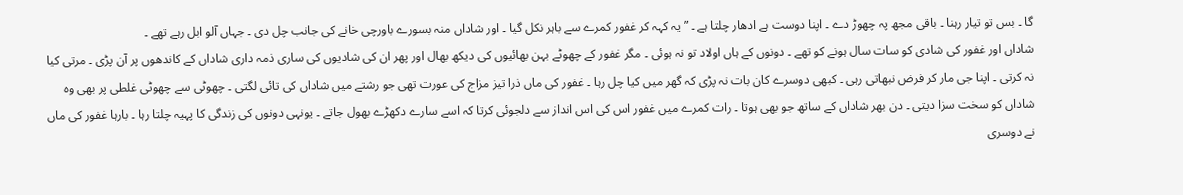گا ۔ بس تو تیار رہنا ۔ باقی مجھ پہ چھوڑ دے ۔ اپنا دوست ہے ادھار چلتا ہے ۔ ” یہ کہہ کر غفور کمرے سے باہر نکل گیا ۔ اور شاداں منہ بسورے باورچی خانے کی جانب چل دی ۔ جہاں آلو ابل رہے تھے ۔
شاداں اور غفور کی شادی کو سات سال ہونے کو تھے ۔ دونوں کے ہاں اولاد تو نہ ہوئی ۔ مگر غفور کے چھوٹے بہن بھائیوں کی دیکھ بھال اور پھر ان کی شادیوں کی ساری ذمہ داری شاداں کے کاندھوں پر آن پڑی ۔ مرتی کیا نہ کرتی ۔ اپنا جی مار کر فرض نبھاتی رہی ۔ کبھی دوسرے کان بات نہ پڑی کہ گھر میں کیا چل رہا ۔ غفور کی ماں ذرا تیز مزاج کی عورت تھی جو رشتے میں شاداں کی تائی لگتی ۔ چھوٹی سے چھوٹی غلطی پر بھی وہ شاداں کو سخت سزا دیتی ۔ دن بھر شاداں کے ساتھ جو بھی ہوتا ۔ رات کمرے میں غفور اس کی اس انداز سے دلجوئی کرتا کہ اسے سارے دکھڑے بھول جاتے ۔ یونہی دونوں کی زندگی کا پہیہ چلتا رہا ۔ بارہا غفور کی ماں نے دوسری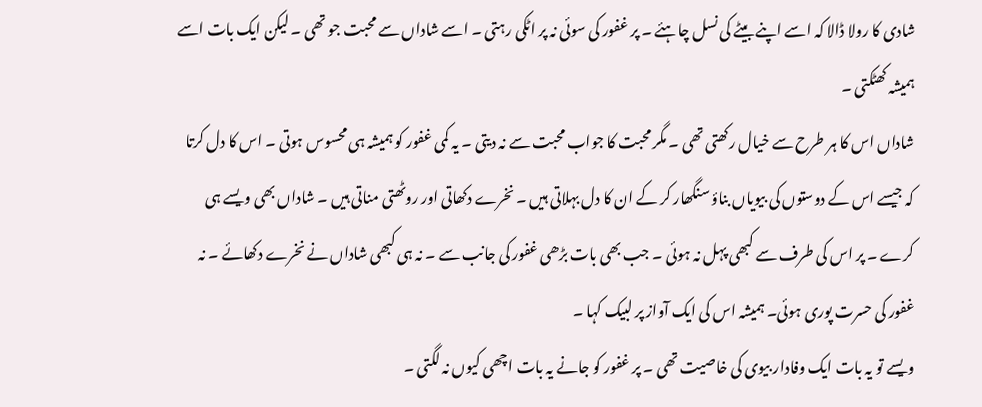شادی کا رولا ڈالا کہ اسے اپنے بیٹے کی نسل چاہئے ۔ پر غفور کی سوئی نہ پر اٹکی رہتی ۔ اسے شاداں سے محبت جو تھی ۔ لیکن ایک بات اسے ہمیشہ کھٹکتی ۔
شاداں اس کا ہر طرح سے خیال رکھتی تھی ۔ مگر محبت کا جواب محبت سے نہ دیتی ۔ یہ کمی غفور کو ہمیشہ ہی محسوس ہوتی ۔ اس کا دل کرتا کہ جیسے اس کے دوستوں کی بیویاں بناؤ سنگھار کر کے ان کا دل بہلاتی ہیں ۔ نخرے دکھاتی اور روٹھتی مناتی ہیں ۔ شاداں بھی ویسے ہی کرے ۔ پر اس کی طرف سے کبھی پہل نہ ہوئی ۔ جب بھی بات بڑھی غفور کی جانب سے ۔ نہ ہی کبھی شاداں نے نخرے دکھائے ۔ نہ غفور کی حسرت پوری ہوئی۔ ہمیشہ اس کی ایک آواز پر لبیک کہا ۔
ویسے تو یہ بات ایک وفادار بیوی کی خاصیت تھی ۔ پر غفور کو جانے یہ بات اچھی کیوں نہ لگتی ۔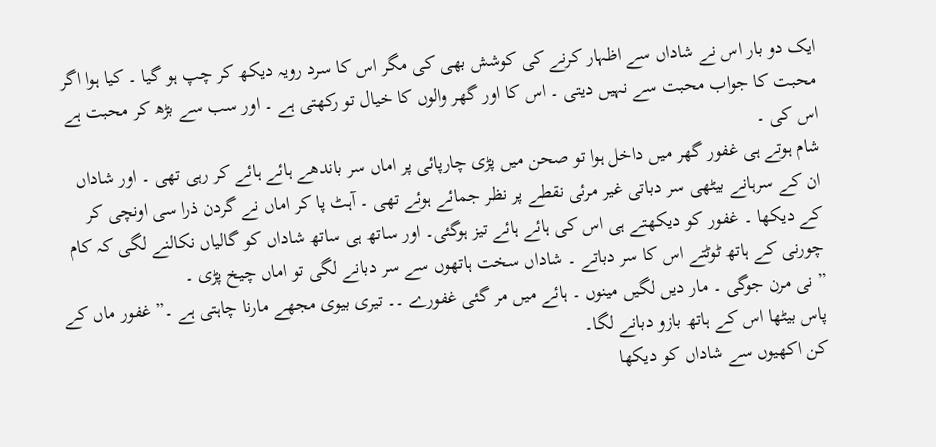ایک دو بار اس نے شاداں سے اظہار کرنے کی کوشش بھی کی مگر اس کا سرد رویہ دیکھ کر چپ ہو گیا ۔ کیا ہوا اگر محبت کا جواب محبت سے نہیں دیتی ۔ اس کا اور گھر والوں کا خیال تو رکھتی ہے ۔ اور سب سے بڑھ کر محبت ہے اس کی ۔
شام ہوتے ہی غفور گھر میں داخل ہوا تو صحن میں پڑی چارپائی پر اماں سر باندھے ہائے ہائے کر رہی تھی ۔ اور شاداں ان کے سرہانے بیٹھی سر دباتی غیر مرئی نقطے پر نظر جمائے ہوئے تھی ۔ آہٹ پا کر اماں نے گردن ذرا سی اونچی کر کے دیکھا ۔ غفور کو دیکھتے ہی اس کی ہائے ہائے تیز ہوگئی۔ اور ساتھ ہی ساتھ شاداں کو گالیاں نکالنے لگی کہ کام چورنی کے ہاتھ ٹوٹتے اس کا سر دباتے ۔ شاداں سخت ہاتھوں سے سر دبانے لگی تو اماں چیخ پڑی ۔
” نی مرن جوگی ۔ مار دیں لگیں مینوں ۔ ہائے میں مر گئی غفورے ۔۔ تیری بیوی مجھے مارنا چاہتی ہے ۔” غفور ماں کے پاس بیٹھا اس کے ہاتھ بازو دبانے لگا۔
کن اکھیوں سے شاداں کو دیکھا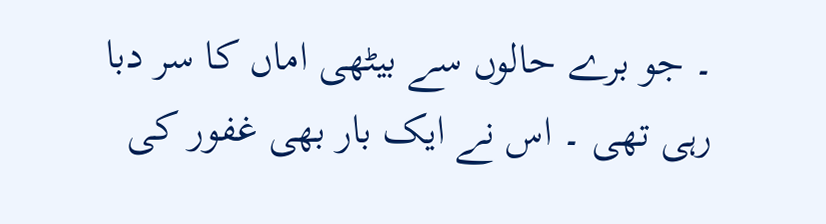۔ جو برے حالوں سے بیٹھی اماں کا سر دبا رہی تھی ۔ اس نے ایک بار بھی غفور کی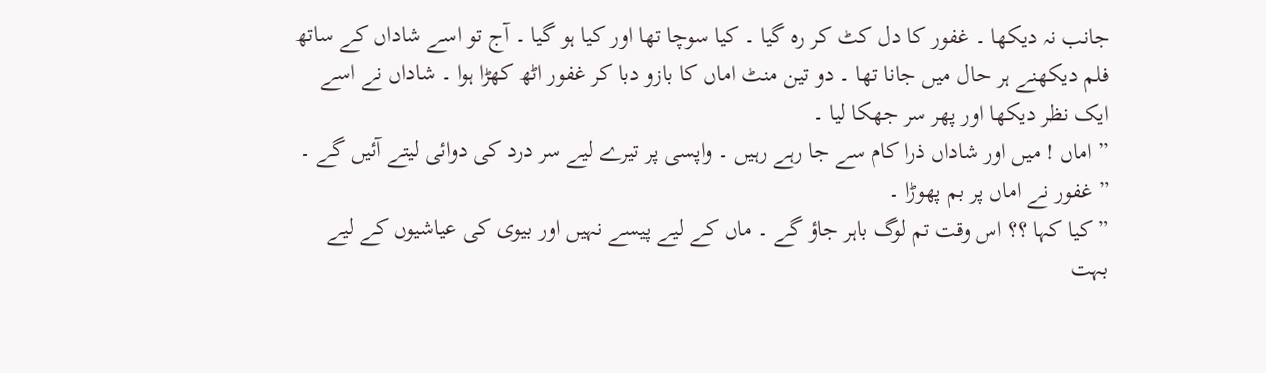جانب نہ دیکھا ۔ غفور کا دل کٹ کر رہ گیا ۔ کیا سوچا تھا اور کیا ہو گیا ۔ آج تو اسے شاداں کے ساتھ فلم دیکھنے ہر حال میں جانا تھا ۔ دو تین منٹ اماں کا بازو دبا کر غفور اٹھ کھڑا ہوا ۔ شاداں نے اسے ایک نظر دیکھا اور پھر سر جھکا لیا ۔
” اماں ! میں اور شاداں ذرا کام سے جا رہے رہیں ۔ واپسی پر تیرے لیے سر درد کی دوائی لیتے آئیں گے ۔ ” غفور نے اماں پر بم پھوڑا ۔
” کیا کہا ؟؟ اس وقت تم لوگ باہر جاؤ گے ۔ ماں کے لیے پیسے نہیں اور بیوی کی عیاشیوں کے لیے بہت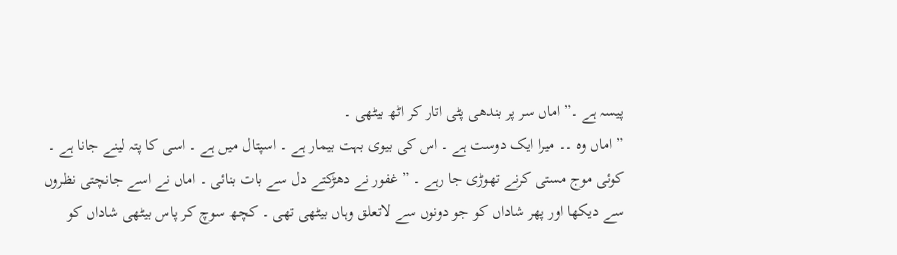پیسہ ہے ۔” اماں سر پر بندھی پٹی اتار کر اٹھ بیٹھی ۔
” اماں وہ ۔۔ میرا ایک دوست ہے ۔ اس کی بیوی بہت بیمار ہے ۔ اسپتال میں ہے ۔ اسی کا پتہ لینے جانا ہے ۔ کوئی موج مستی کرنے تھوڑی جا رہے ۔ ” غفور نے دھڑکتے دل سے بات بنائی ۔ اماں نے اسے جانچتی نظروں سے دیکھا اور پھر شاداں کو جو دونوں سے لاتعلق وہاں بیٹھی تھی ۔ کچھ سوچ کر پاس بیٹھی شاداں کو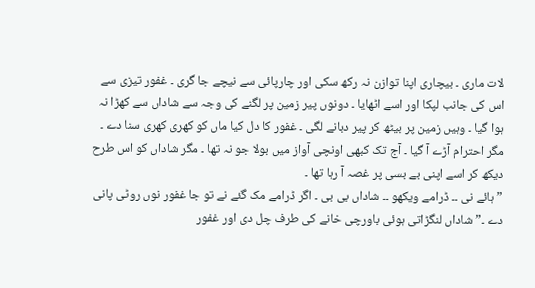لات ماری ۔ بیچاری اپنا توازن نہ رکھ سکی اور چارپائی سے نیچے جا گری ۔ غفور تیزی سے اس کی جانب لپکا اور اسے اٹھایا ۔ دونوں پیر زمین پر لگنے کی وجہ سے شاداں سے کھڑا نہ ہوا گیا ۔ وہیں زمین پر بیٹھ کر پیر دبانے لگی ۔ غفور کا دل کیا ماں کو کھری کھری سنا دے ۔ مگر احترام آڑے آ گیا ۔ آج تک کبھی اونچی آواز میں بولا جو نہ تھا ۔ مگر شاداں کو اس طرح دیکھ کر اسے اپنی بے بسی پر غصہ آ رہا تھا ۔
” ہائے نی ۔۔ ڈرامے ویکھو ۔۔ شاداں بی بی ۔ اگر ڈرامے مک گئے نے تو جا غفور نوں روٹی پانی دے ۔” شاداں لنگڑاتی ہوئی باورچی خانے کی طرف چل دی اور غفور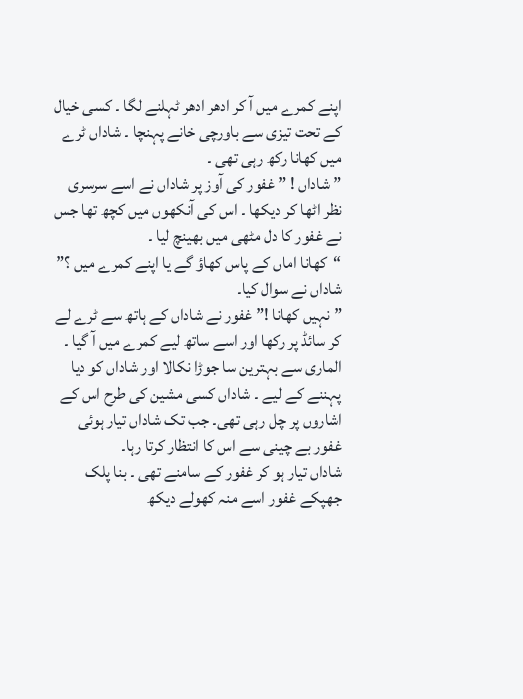اپنے کمرے میں آ کر ادھر ادھر ٹہلنے لگا ۔ کسی خیال کے تحت تیزی سے باورچی خانے پہنچا ۔ شاداں ٹرے میں کھانا رکھ رہی تھی ۔
” شاداں ! ” غفور کی آوز پر شاداں نے اسے سرسری نظر اٹھا کر دیکھا ۔ اس کی آنکھوں میں کچھ تھا جس نے غفور کا دل مٹھی میں بھینچ لیا ۔
“کھانا اماں کے پاس کھاؤ گے یا اپنے کمرے میں ؟” شاداں نے سوال کیا۔
” نہیں کھانا !” غفور نے شاداں کے ہاتھ سے ٹرے لے کر سائڈ پر رکھا اور اسے ساتھ لیے کمرے میں آ گیا ۔
الماری سے بہترین سا جوڑا نکالا اور شاداں کو دیا پہننے کے لیے ۔ شاداں کسی مشین کی طرح اس کے اشاروں پر چل رہی تھی۔ جب تک شاداں تیار ہوئی غفور بے چینی سے اس کا انتظار کرتا رہا۔
شاداں تیار ہو کر غفور کے سامنے تھی ۔ بنا پلک جھپکے غفور اسے منہ کھولے دیکھ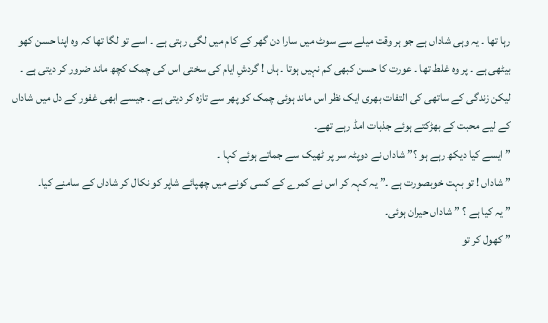رہا تھا ۔ یہ وہی شاداں ہے جو ہر وقت میلے سے سوٹ میں سارا دن گھر کے کام میں لگی رہتی ہے ۔ اسے تو لگا تھا کہ وہ اپنا حسن کھو بیٹھی ہے ۔ پر وہ غلط تھا ۔ عورت کا حسن کبھی کم نہیں ہوتا ۔ ہاں ! گردشِ ایام کی سختی اس کی چمک کچھ ماند ضرور کر دیتی ہے ۔ لیکن زندگی کے ساتھی کی التفات بھری ایک نظر اس ماند ہوئی چمک کو پھر سے تازہ کر دیتی ہے ۔ جیسے ابھی غفور کے دل میں شاداں کے لیے محبت کے بھڑکتے ہوئے جذبات امڈ رہے تھے۔
” ایسے کیا دیکھ رہے ہو ؟” شاداں نے دوپٹہ سر پر ٹھیک سے جماتے ہوئے کہا ۔
” شاداں ! تو بہت خوبصورت ہے ۔” یہ کہہ کر اس نے کمرے کے کسی کونے میں چھپائے شاپر کو نکال کر شاداں کے سامنے کیا۔
” یہ کیا ہے ؟ ” شاداں حیران ہوئی۔
” کھول کر تو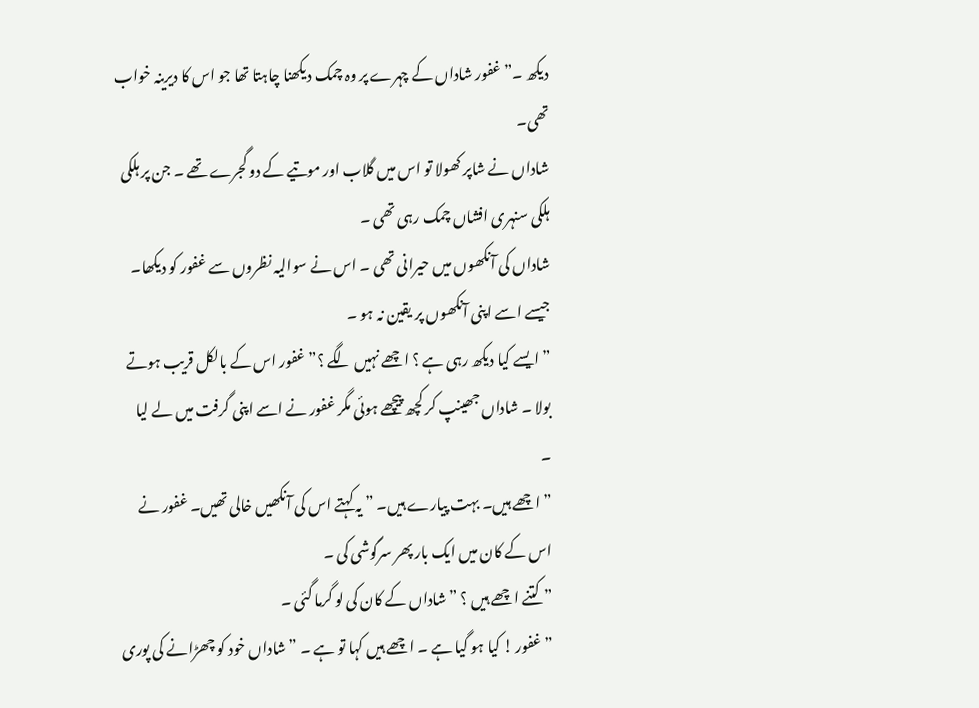دیکھ ۔” غفور شاداں کے چہرے پر وہ چمک دیکھنا چاہتا تھا جو اس کا دیرینہ خواب تھی۔
شاداں نے شاپر کھولا تو اس میں گلاب اور موتیے کے دو گجرے تھے ۔ جن پر ہلکی ہلکی سنہری افشاں چمک رہی تھی ۔
شاداں کی آنکھوں میں حیرانی تھی ۔ اس نے سوالیہ نظروں سے غفور کو دیکھا۔ جیسے اسے اپنی آنکھوں پر یقین نہ ہو ۔
” ایسے کیا دیکھ رہی ہے ؟ اچھے نہیں لگے ؟” غفور اس کے بالکل قریب ہوتے بولا ۔ شاداں جھینپ کر کچھ پیچھے ہوئی مگر غفور نے اسے اپنی گرفت میں لے لیا ۔
” اچھے ہیں۔ بہت پیارے ہیں۔ ” یہ کہتے اس کی آنکھیں خالی تھیں۔ غفور نے اس کے کان میں ایک بار پھر سرگوشی کی ۔
” کتنے اچھے ہیں ؟ ” شاداں کے کان کی لو گرما گئی ۔
” غفور ! کیا ہو گیا ہے ۔ اچھے ہیں کہا تو ہے ۔ ” شاداں خود کو چھڑانے کی پوری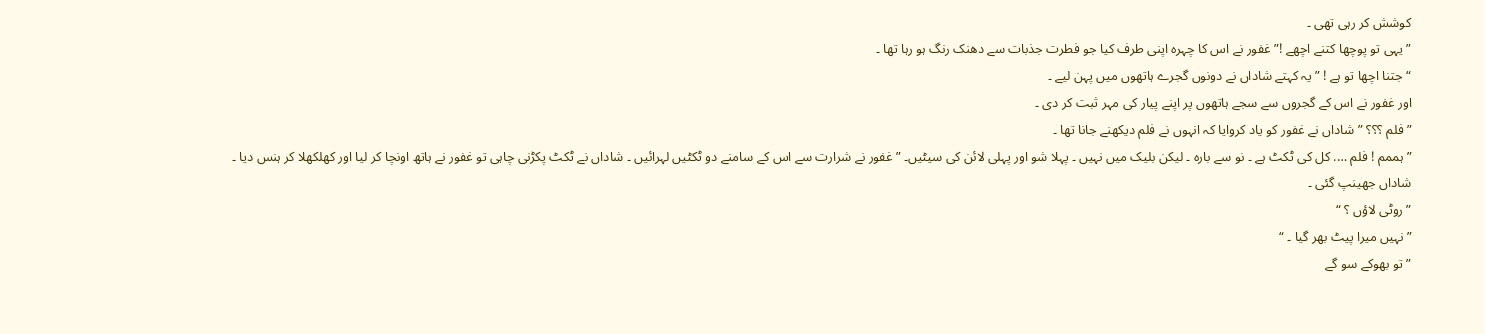کوشش کر رہی تھی ۔
” یہی تو پوچھا کتنے اچھے !” غفور نے اس کا چہرہ اپنی طرف کیا جو فطرت جذبات سے دھنک رنگ ہو رہا تھا ۔
“جتنا اچھا تو ہے ! ” یہ کہتے شاداں نے دونوں گجرے ہاتھوں میں پہن لیے ۔
اور غفور نے اس کے گجروں سے سجے ہاتھوں پر اپنے پیار کی مہر ثبت کر دی ۔
” فلم ؟؟؟ ” شاداں نے غفور کو یاد کروایا کہ انہوں نے فلم دیکھنے جانا تھا ۔
” ہممم ! فلم …. کل کی ٹکٹ ہے ۔ نو سے بارہ ۔ لیکن بلیک میں نہیں ۔ پہلا شو اور پہلی لائن کی سیٹیں۔ ” غفور نے شرارت سے اس کے سامنے دو ٹکٹیں لہرائیں ۔ شاداں نے ٹکٹ پکڑنی چاہی تو غفور نے ہاتھ اونچا کر لیا اور کھلکھلا کر ہنس دیا ۔
شاداں جھینپ گئی ۔
” روٹی لاؤں ؟ “
” نہیں میرا پیٹ بھر گیا ۔ “
” تو بھوکے سو گے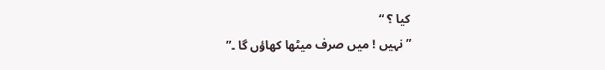کیا ؟ “
” نہیں ! میں صرف میٹھا کھاؤں گا ۔”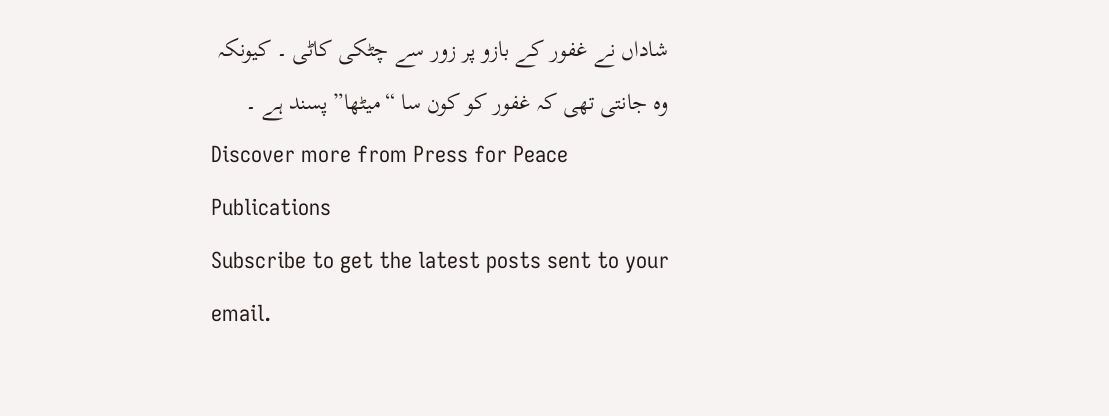شاداں نے غفور کے بازو پر زور سے چٹکی کاٹی ۔ کیونکہ وہ جانتی تھی کہ غفور کو کون سا “میٹھا” پسند ہے ۔
Discover more from Press for Peace Publications
Subscribe to get the latest posts sent to your email.